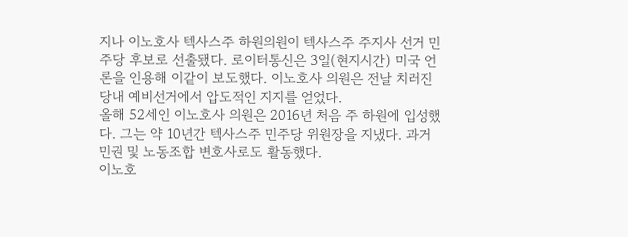지나 이노호사 텍사스주 하원의원이 텍사스주 주지사 선거 민주당 후보로 선출됐다. 로이터통신은 3일(현지시간) 미국 언론을 인용해 이같이 보도했다. 이노호사 의원은 전날 치러진 당내 예비선거에서 압도적인 지지를 얻었다.
올해 52세인 이노호사 의원은 2016년 처음 주 하원에 입성했다. 그는 약 10년간 텍사스주 민주당 위원장을 지냈다. 과거 민권 및 노동조합 변호사로도 활동했다.
이노호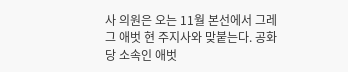사 의원은 오는 11월 본선에서 그레그 애벗 현 주지사와 맞붙는다. 공화당 소속인 애벗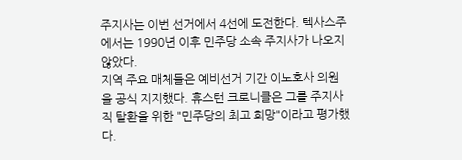주지사는 이번 선거에서 4선에 도전한다. 텍사스주에서는 1990년 이후 민주당 소속 주지사가 나오지 않았다.
지역 주요 매체들은 예비선거 기간 이노호사 의원을 공식 지지했다. 휴스턴 크로니클은 그를 주지사직 탈환을 위한 "민주당의 최고 희망"이라고 평가했다.